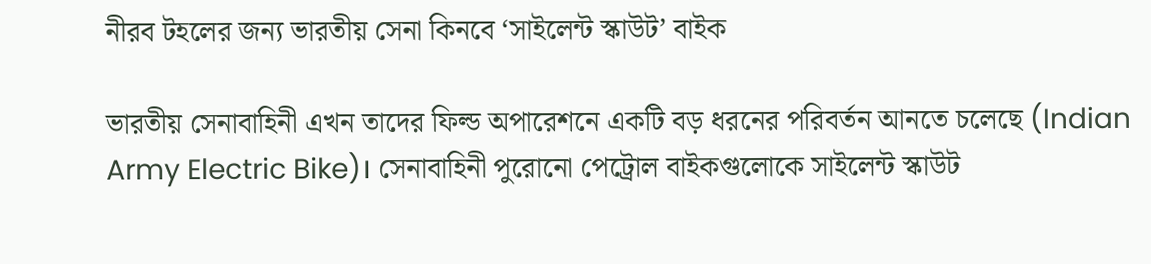নীরব টহলের জন্য ভারতীয় সেনা কিনবে ‘সাইলেন্ট স্কাউট’ বাইক

ভারতীয় সেনাবাহিনী এখন তাদের ফিল্ড অপারেশনে একটি বড় ধরনের পরিবর্তন আনতে চলেছে (Indian Army Electric Bike)। সেনাবাহিনী পুরোনো পেট্রোল বাইকগুলোকে সাইলেন্ট স্কাউট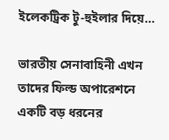ইলেকট্রিক টু-হুইলার দিয়ে…

ভারতীয় সেনাবাহিনী এখন তাদের ফিল্ড অপারেশনে একটি বড় ধরনের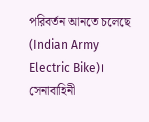পরিবর্তন আনতে চলেছে (Indian Army Electric Bike)। সেনাবাহিনী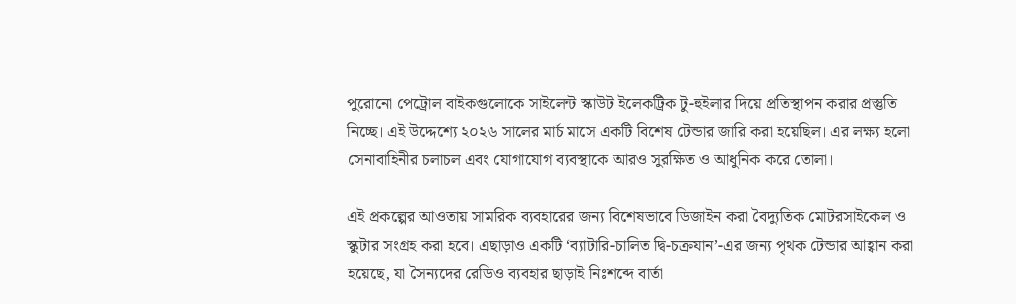পুরোনো পেট্রোল বাইকগুলোকে সাইলেন্ট স্কাউট ইলেকট্রিক টু-হুইলার দিয়ে প্রতিস্থাপন করার প্রস্তুতি নিচ্ছে। এই উদ্দেশ্যে ২০২৬ সালের মার্চ মাসে একটি বিশেষ টেন্ডার জারি করা হয়েছিল। এর লক্ষ্য হলো সেনাবাহিনীর চলাচল এবং যোগাযোগ ব্যবস্থাকে আরও সুরক্ষিত ও আধুনিক করে তোলা।

এই প্রকল্পের আওতায় সামরিক ব্যবহারের জন্য বিশেষভাবে ডিজাইন করা বৈদ্যুতিক মোটরসাইকেল ও স্কুটার সংগ্রহ করা হবে। এছাড়াও একটি ‘ব্যাটারি-চালিত দ্বি-চক্রযান’-এর জন্য পৃথক টেন্ডার আহ্বান করা হয়েছে, যা সৈন্যদের রেডিও ব্যবহার ছাড়াই নিঃশব্দে বার্তা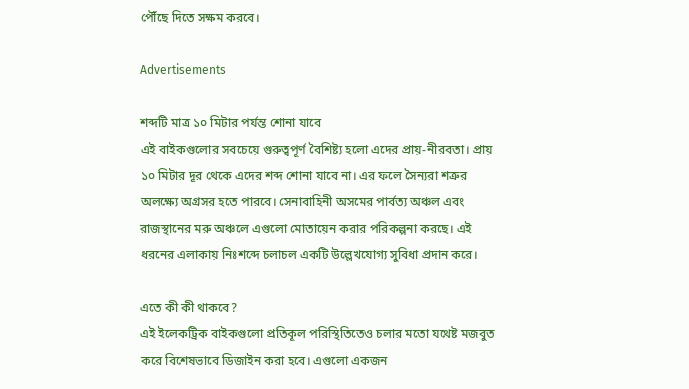পৌঁছে দিতে সক্ষম করবে।

Advertisements

শব্দটি মাত্র ১০ মিটার পর্যন্ত শোনা যাবে
এই বাইকগুলোর সবচেয়ে গুরুত্বপূর্ণ বৈশিষ্ট্য হলো এদের প্রায়-নীরবতা। প্রায় ১০ মিটার দূর থেকে এদের শব্দ শোনা যাবে না। এর ফলে সৈন্যরা শত্রুর অলক্ষ্যে অগ্রসর হতে পারবে। সেনাবাহিনী অসমের পার্বত্য অঞ্চল এবং রাজস্থানের মরু অঞ্চলে এগুলো মোতায়েন করার পরিকল্পনা করছে। এই ধরনের এলাকায় নিঃশব্দে চলাচল একটি উল্লেখযোগ্য সুবিধা প্রদান করে।

এতে কী কী থাকবে?
এই ইলেকট্রিক বাইকগুলো প্রতিকূল পরিস্থিতিতেও চলার মতো যথেষ্ট মজবুত করে বিশেষভাবে ডিজাইন করা হবে। এগুলো একজন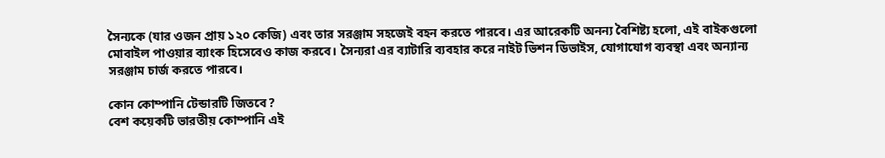সৈন্যকে (যার ওজন প্রায় ১২০ কেজি) এবং তার সরঞ্জাম সহজেই বহন করতে পারবে। এর আরেকটি অনন্য বৈশিষ্ট্য হলো, এই বাইকগুলো মোবাইল পাওয়ার ব্যাংক হিসেবেও কাজ করবে। সৈন্যরা এর ব্যাটারি ব্যবহার করে নাইট ভিশন ডিভাইস, যোগাযোগ ব্যবস্থা এবং অন্যান্য সরঞ্জাম চার্জ করতে পারবে।

কোন কোম্পানি টেন্ডারটি জিতবে?
বেশ কয়েকটি ভারতীয় কোম্পানি এই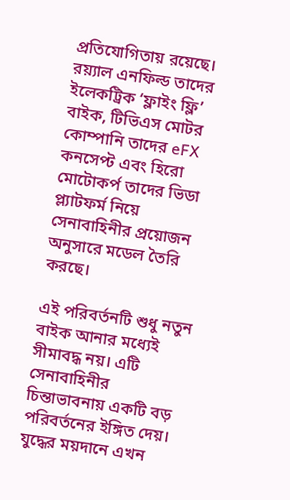প্রতিযোগিতায় রয়েছে। রয়্যাল এনফিল্ড তাদের ইলেকট্রিক ‘ফ্লাইং ফ্লি’ বাইক, টিভিএস মোটর কোম্পানি তাদের eFX কনসেপ্ট এবং হিরো মোটোকর্প তাদের ভিডা প্ল্যাটফর্ম নিয়ে সেনাবাহিনীর প্রয়োজন অনুসারে মডেল তৈরি করছে।

এই পরিবর্তনটি শুধু নতুন বাইক আনার মধ্যেই সীমাবদ্ধ নয়। এটি সেনাবাহিনীর চিন্তাভাবনায় একটি বড় পরিবর্তনের ইঙ্গিত দেয়। যুদ্ধের ময়দানে এখন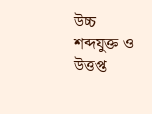উচ্চ শব্দযুক্ত ও উত্তপ্ত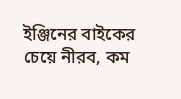ইঞ্জিনের বাইকের চেয়ে নীরব, কম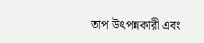তাপ উৎপন্নকারী এবং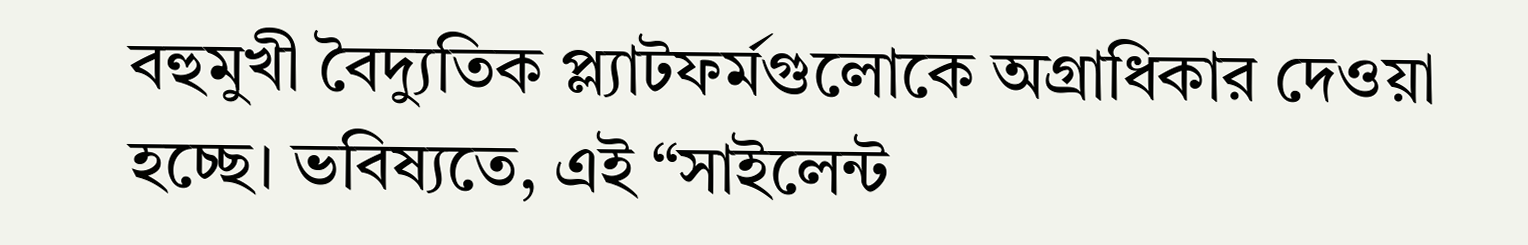বহুমুখী বৈদ্যুতিক প্ল্যাটফর্মগুলোকে অগ্রাধিকার দেওয়া হচ্ছে। ভবিষ্যতে, এই “সাইলেন্ট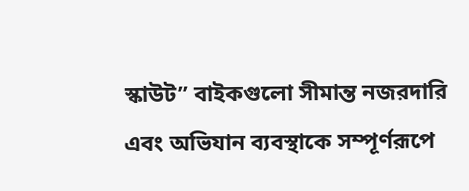স্কাউট” বাইকগুলো সীমান্ত নজরদারি এবং অভিযান ব্যবস্থাকে সম্পূর্ণরূপে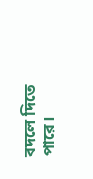বদলে দিতে পারে।